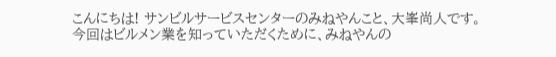こんにちは! サンビルサービスセンターのみねやんこと、大峯尚人です。
今回はビルメン業を知っていただくために、みねやんの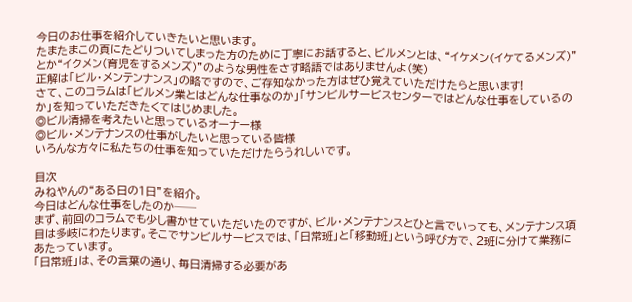今日のお仕事を紹介していきたいと思います。
たまたまこの頁にたどりついてしまった方のために丁寧にお話すると、ビルメンとは、“イケメン(イケてるメンズ)”とか“イクメン(育児をするメンズ)”のような男性をさす略語ではありませんよ(笑)
正解は「ビル・メンテンナンス」の略ですので、ご存知なかった方はぜひ覚えていただけたらと思います!
さて、このコラムは「ビルメン業とはどんな仕事なのか」「サンビルサービスセンターではどんな仕事をしているのか」を知っていただきたくてはじめました。
◎ビル清掃を考えたいと思っているオーナー様
◎ビル・メンテナンスの仕事がしたいと思っている皆様
いろんな方々に私たちの仕事を知っていただけたらうれしいです。

目次
みねやんの“ある日の1日”を紹介。
今日はどんな仕事をしたのか──
まず、前回のコラムでも少し書かせていただいたのですが、ビル・メンテナンスとひと言でいっても、メンテナンス項目は多岐にわたります。そこでサンビルサービスでは、「日常班」と「移動班」という呼び方で、2班に分けて業務にあたっています。
「日常班」は、その言葉の通り、毎日清掃する必要があ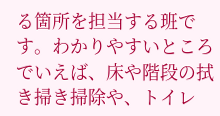る箇所を担当する班です。わかりやすいところでいえば、床や階段の拭き掃き掃除や、トイレ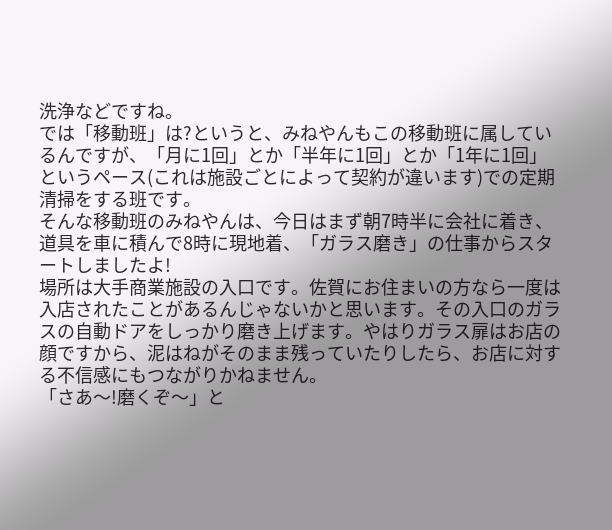洗浄などですね。
では「移動班」は?というと、みねやんもこの移動班に属しているんですが、「月に1回」とか「半年に1回」とか「1年に1回」というペース(これは施設ごとによって契約が違います)での定期清掃をする班です。
そんな移動班のみねやんは、今日はまず朝7時半に会社に着き、道具を車に積んで8時に現地着、「ガラス磨き」の仕事からスタートしましたよ!
場所は大手商業施設の入口です。佐賀にお住まいの方なら一度は入店されたことがあるんじゃないかと思います。その入口のガラスの自動ドアをしっかり磨き上げます。やはりガラス扉はお店の顔ですから、泥はねがそのまま残っていたりしたら、お店に対する不信感にもつながりかねません。
「さあ〜!磨くぞ〜」と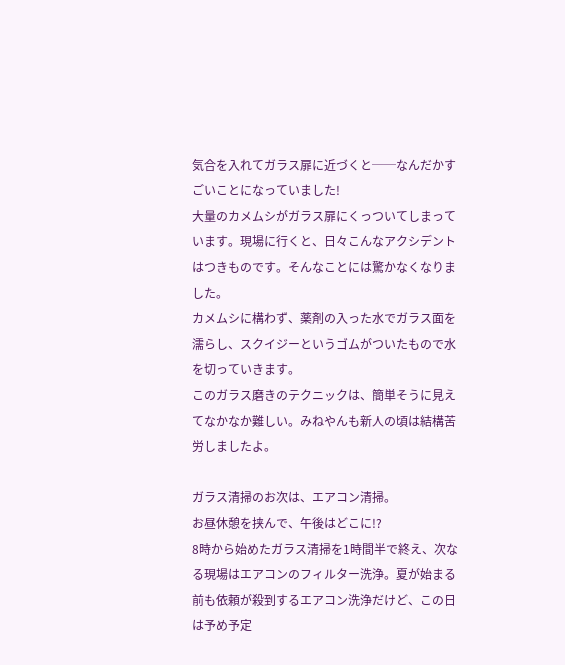気合を入れてガラス扉に近づくと──なんだかすごいことになっていました!
大量のカメムシがガラス扉にくっついてしまっています。現場に行くと、日々こんなアクシデントはつきものです。そんなことには驚かなくなりました。
カメムシに構わず、薬剤の入った水でガラス面を濡らし、スクイジーというゴムがついたもので水を切っていきます。
このガラス磨きのテクニックは、簡単そうに見えてなかなか難しい。みねやんも新人の頃は結構苦労しましたよ。

ガラス清掃のお次は、エアコン清掃。
お昼休憩を挟んで、午後はどこに!?
8時から始めたガラス清掃を1時間半で終え、次なる現場はエアコンのフィルター洗浄。夏が始まる前も依頼が殺到するエアコン洗浄だけど、この日は予め予定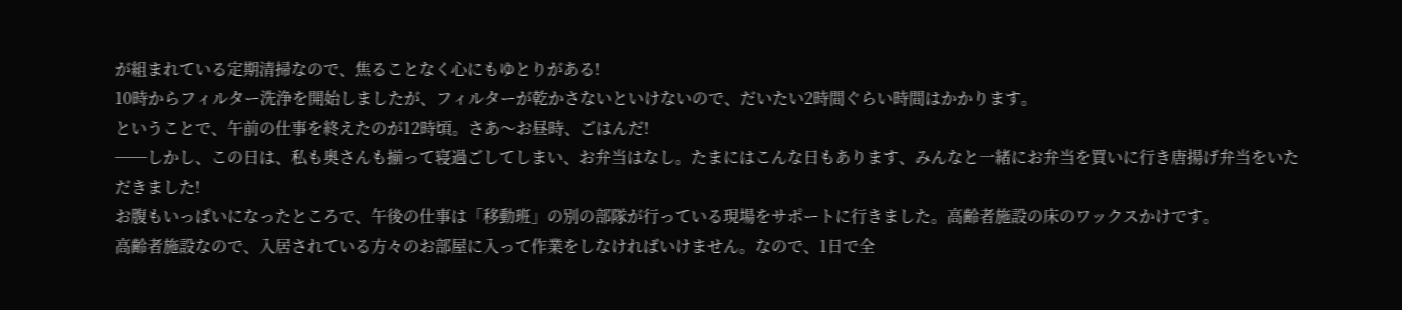が組まれている定期清掃なので、焦ることなく心にもゆとりがある!
10時からフィルター洗浄を開始しましたが、フィルターが乾かさないといけないので、だいたい2時間ぐらい時間はかかります。
ということで、午前の仕事を終えたのが12時頃。さあ〜お昼時、ごはんだ!
──しかし、この日は、私も奥さんも揃って寝過ごしてしまい、お弁当はなし。たまにはこんな日もあります、みんなと一緒にお弁当を買いに行き唐揚げ弁当をいただきました!
お腹もいっぱいになったところで、午後の仕事は「移動班」の別の部隊が行っている現場をサポートに行きました。高齢者施設の床のワックスかけです。
高齢者施設なので、入居されている方々のお部屋に入って作業をしなければいけません。なので、1日で全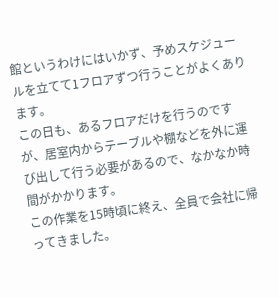館というわけにはいかず、予めスケジュールを立てて1フロアずつ行うことがよくあります。
この日も、あるフロアだけを行うのですが、居室内からテーブルや棚などを外に運び出して行う必要があるので、なかなか時間がかかります。
この作業を15時頃に終え、全員で会社に帰ってきました。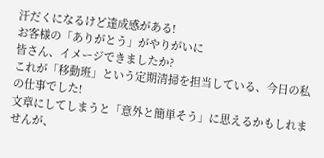汗だくになるけど達成感がある!
お客様の「ありがとう」がやりがいに
皆さん、イメージできましたか?
これが「移動班」という定期清掃を担当している、今日の私の仕事でした!
文章にしてしまうと「意外と簡単そう」に思えるかもしれませんが、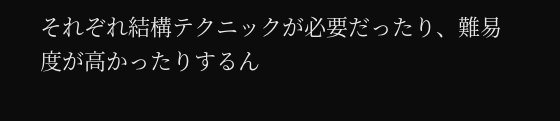それぞれ結構テクニックが必要だったり、難易度が高かったりするん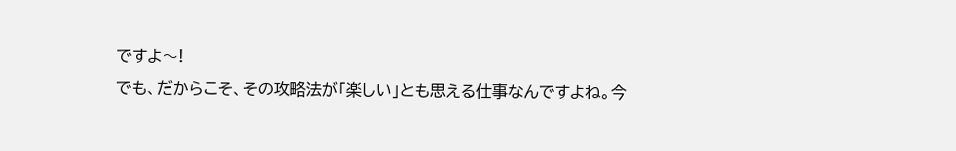ですよ〜!
でも、だからこそ、その攻略法が「楽しい」とも思える仕事なんですよね。今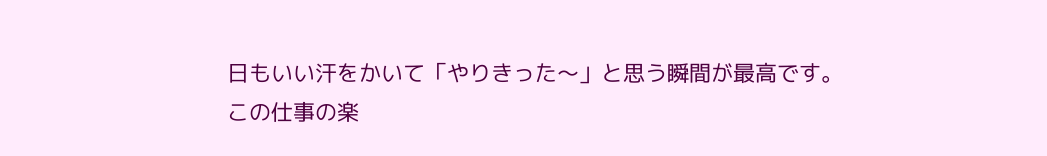日もいい汗をかいて「やりきった〜」と思う瞬間が最高です。
この仕事の楽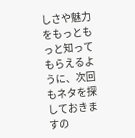しさや魅力をもっともっと知ってもらえるように、次回もネタを探しておきますの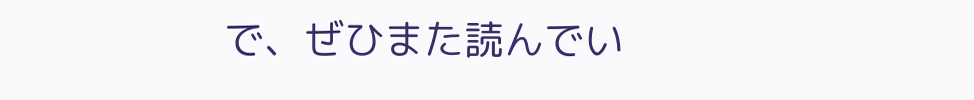で、ぜひまた読んでい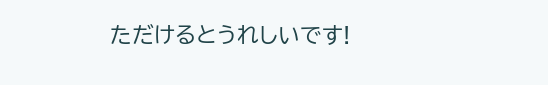ただけるとうれしいです!